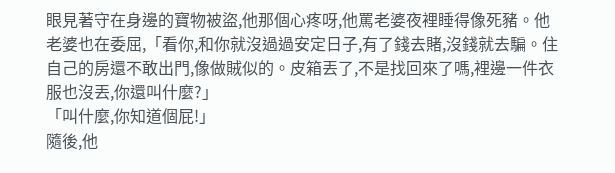眼見著守在身邊的寶物被盜,他那個心疼呀,他罵老婆夜裡睡得像死豬。他老婆也在委屈,「看你,和你就沒過過安定日子,有了錢去賭,沒錢就去騙。住自己的房還不敢出門,像做賊似的。皮箱丟了,不是找回來了嗎,裡邊一件衣服也沒丟,你還叫什麼?」
「叫什麼,你知道個屁!」
隨後,他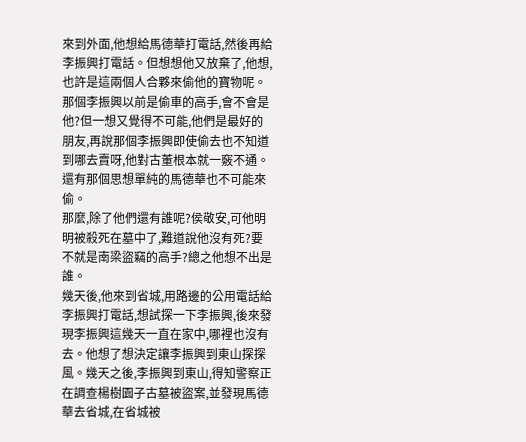來到外面,他想給馬德華打電話,然後再給李振興打電話。但想想他又放棄了,他想,也許是這兩個人合夥來偷他的寶物呢。那個李振興以前是偷車的高手,會不會是他?但一想又覺得不可能,他們是最好的朋友,再說那個李振興即使偷去也不知道到哪去賣呀,他對古董根本就一竅不通。還有那個思想單純的馬德華也不可能來偷。
那麼,除了他們還有誰呢?侯敬安,可他明明被殺死在墓中了,難道說他沒有死?要不就是南梁盜竊的高手?總之他想不出是誰。
幾天後,他來到省城,用路邊的公用電話給李振興打電話,想試探一下李振興,後來發現李振興這幾天一直在家中,哪裡也沒有去。他想了想決定讓李振興到東山探探風。幾天之後,李振興到東山,得知警察正在調查楊樹園子古墓被盜案,並發現馬德華去省城,在省城被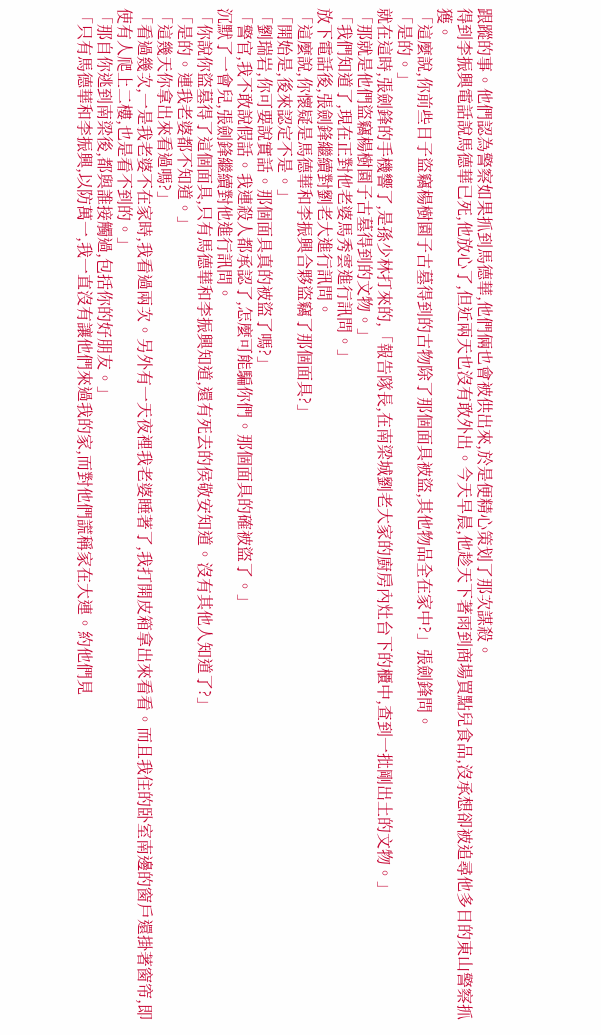跟蹤的事。他們認為警察如果抓到馬德華,他們倆也會被供出來,於是便精心策划了那次謀殺。
得到李振興電話說馬德華已死,他放心了,但近兩天也沒有敢外出。今天早晨,他趁天下著雨到商場買點兒食品,沒承想卻被追尋他多日的東山警察抓獲。
「這麼說,你前些日子盜竊楊樹園子古墓得到的古物除了那個面具被盜,其他物品全在家中?」張劍鋒問。
「是的。」
就在這時,張劍鋒的手機響了,是孫少林打來的,「報告隊長,在南梁城劉老大家的廚房內灶台下的櫃中,查到一批剛出土的文物。」
「那就是他們盜竊楊樹園子古墓得到的文物。」
「我們知道了,現在正對他老婆馬秀雲進行訊問。」
放下電話後,張劍鋒繼續對劉老大進行訊問。
「這麼說,你懷疑是馬德華和李振興合夥盜竊了那個面具?」
「開始是,後來認定不是。」
「劉瑞岩,你可要說實話。那個面具真的被盜了嗎?」
「警官,我不敢說假話。我連殺人都承認了,怎麼可能騙你們。那個面具的確被盜了。」
沉默了一會兒,張劍鋒繼續對他進行訊問。
「你說你盜墓得了這個面具,只有馬德華和李振興知道,還有死去的侯敬安知道。沒有其他人知道了?」
「是的。連我老婆都不知道。」
「這幾天你拿出來看過嗎?」
「看過幾次,一是我老婆不在家時,我看過兩次。另外有一天夜裡我老婆睡著了,我打開皮箱拿出來看看。而且我住的卧室南邊的窗戶還掛著窗帘,即使有人爬上二樓,也是看不到的。」
「那自你逃到南梁後,都與誰接觸過,包括你的好朋友。」
「只有馬德華和李振興,以防萬一,我一直沒有讓他們來過我的家,而對他們謊稱家在大連。約他們見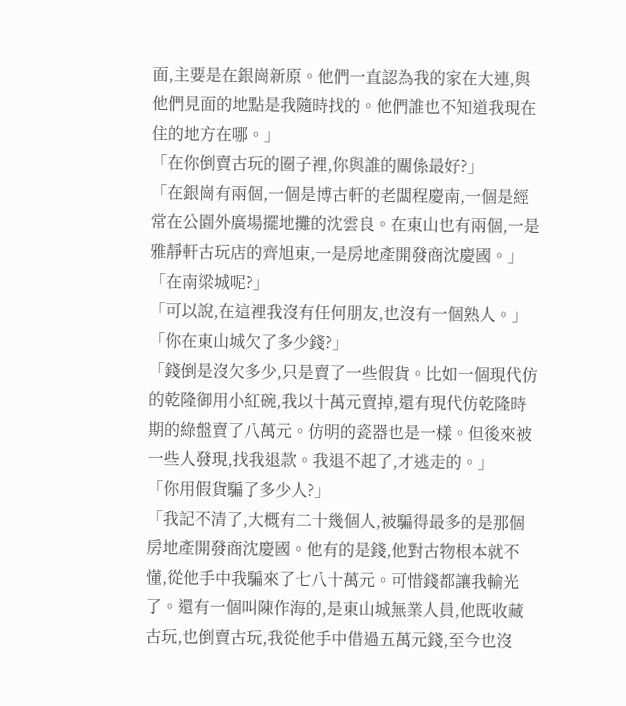面,主要是在銀崗新原。他們一直認為我的家在大連,與他們見面的地點是我隨時找的。他們誰也不知道我現在住的地方在哪。」
「在你倒賣古玩的圈子裡,你與誰的關係最好?」
「在銀崗有兩個,一個是博古軒的老闆程慶南,一個是經常在公園外廣場擺地攤的沈雲良。在東山也有兩個,一是雅靜軒古玩店的齊旭東,一是房地產開發商沈慶國。」
「在南梁城呢?」
「可以說,在這裡我沒有任何朋友,也沒有一個熟人。」
「你在東山城欠了多少錢?」
「錢倒是沒欠多少,只是賣了一些假貨。比如一個現代仿的乾隆御用小紅碗,我以十萬元賣掉,還有現代仿乾隆時期的綠盤賣了八萬元。仿明的瓷器也是一樣。但後來被一些人發現,找我退款。我退不起了,才逃走的。」
「你用假貨騙了多少人?」
「我記不清了,大概有二十幾個人,被騙得最多的是那個房地產開發商沈慶國。他有的是錢,他對古物根本就不懂,從他手中我騙來了七八十萬元。可惜錢都讓我輸光了。還有一個叫陳作海的,是東山城無業人員,他既收藏古玩,也倒賣古玩,我從他手中借過五萬元錢,至今也沒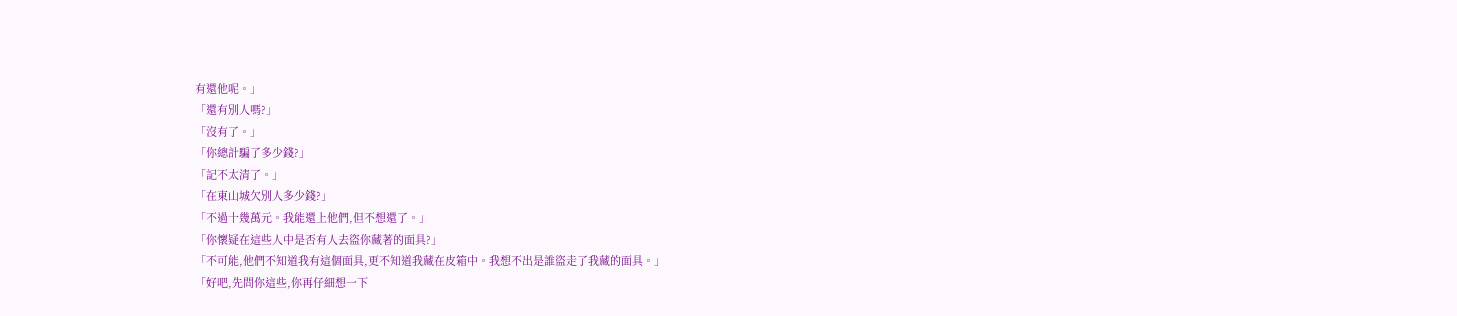有還他呢。」
「還有別人嗎?」
「沒有了。」
「你總計騙了多少錢?」
「記不太清了。」
「在東山城欠別人多少錢?」
「不過十幾萬元。我能還上他們,但不想還了。」
「你懷疑在這些人中是否有人去盜你藏著的面具?」
「不可能,他們不知道我有這個面具,更不知道我藏在皮箱中。我想不出是誰盜走了我藏的面具。」
「好吧,先問你這些,你再仔細想一下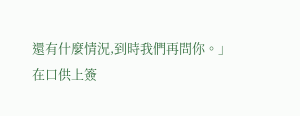還有什麼情況,到時我們再問你。」
在口供上簽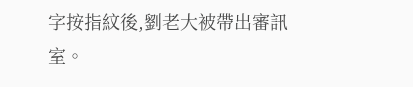字按指紋後,劉老大被帶出審訊室。